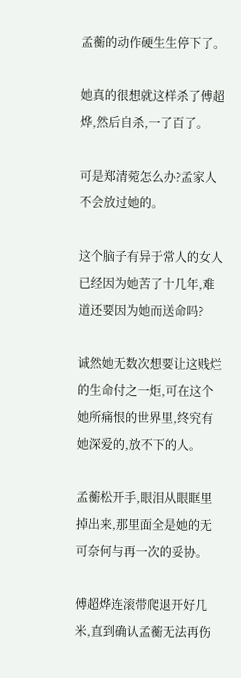孟蘅的动作硬生生停下了。

她真的很想就这样杀了傅超烨,然后自杀,一了百了。

可是郑清菀怎么办?孟家人不会放过她的。

这个脑子有异于常人的女人已经因为她苦了十几年,难道还要因为她而送命吗?

诚然她无数次想要让这贱烂的生命付之一炬,可在这个她所痛恨的世界里,终究有她深爱的,放不下的人。

孟蘅松开手,眼泪从眼眶里掉出来,那里面全是她的无可奈何与再一次的妥协。

傅超烨连滚带爬退开好几米,直到确认孟蘅无法再伤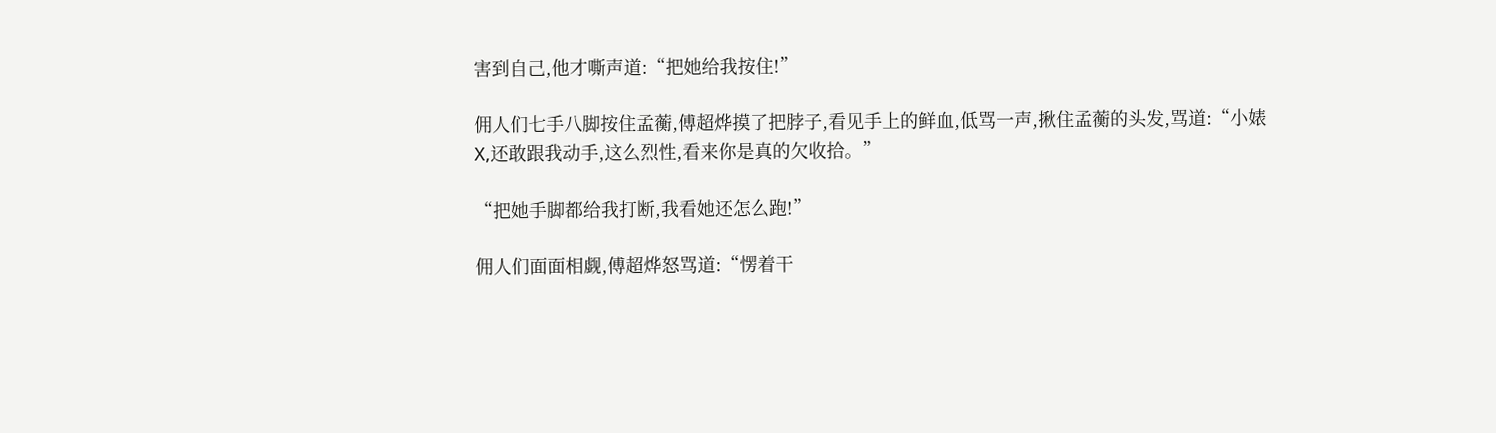害到自己,他才嘶声道:“把她给我按住!”

佣人们七手八脚按住孟蘅,傅超烨摸了把脖子,看见手上的鲜血,低骂一声,揪住孟蘅的头发,骂道:“小婊X,还敢跟我动手,这么烈性,看来你是真的欠收拾。”

“把她手脚都给我打断,我看她还怎么跑!”

佣人们面面相觑,傅超烨怒骂道:“愣着干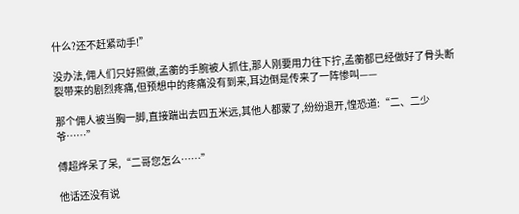什么?还不赶紧动手!”

没办法,佣人们只好照做,孟蘅的手腕被人抓住,那人刚要用力往下拧,孟蘅都已经做好了骨头断裂带来的剧烈疼痛,但预想中的疼痛没有到来,耳边倒是传来了一阵惨叫——

那个佣人被当胸一脚,直接踹出去四五米远,其他人都蒙了,纷纷退开,惶恐道:“二、二少爷……”

傅超烨呆了呆,“二哥您怎么……”

他话还没有说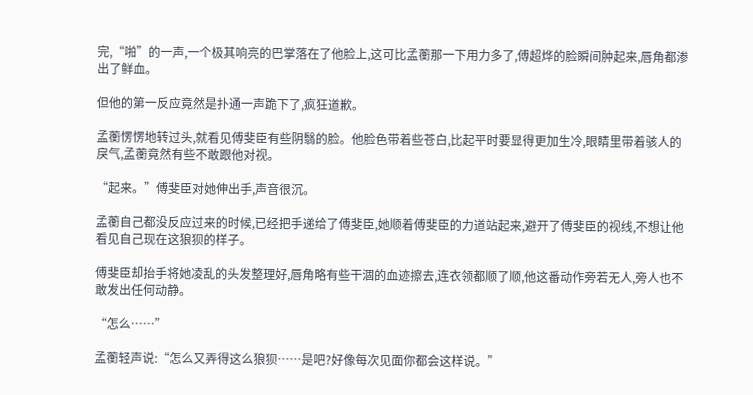完,“啪”的一声,一个极其响亮的巴掌落在了他脸上,这可比孟蘅那一下用力多了,傅超烨的脸瞬间肿起来,唇角都渗出了鲜血。

但他的第一反应竟然是扑通一声跪下了,疯狂道歉。

孟蘅愣愣地转过头,就看见傅斐臣有些阴翳的脸。他脸色带着些苍白,比起平时要显得更加生冷,眼睛里带着骇人的戾气,孟蘅竟然有些不敢跟他对视。

“起来。”傅斐臣对她伸出手,声音很沉。

孟蘅自己都没反应过来的时候,已经把手递给了傅斐臣,她顺着傅斐臣的力道站起来,避开了傅斐臣的视线,不想让他看见自己现在这狼狈的样子。

傅斐臣却抬手将她凌乱的头发整理好,唇角略有些干涸的血迹擦去,连衣领都顺了顺,他这番动作旁若无人,旁人也不敢发出任何动静。

“怎么……”

孟蘅轻声说:“怎么又弄得这么狼狈……是吧?好像每次见面你都会这样说。”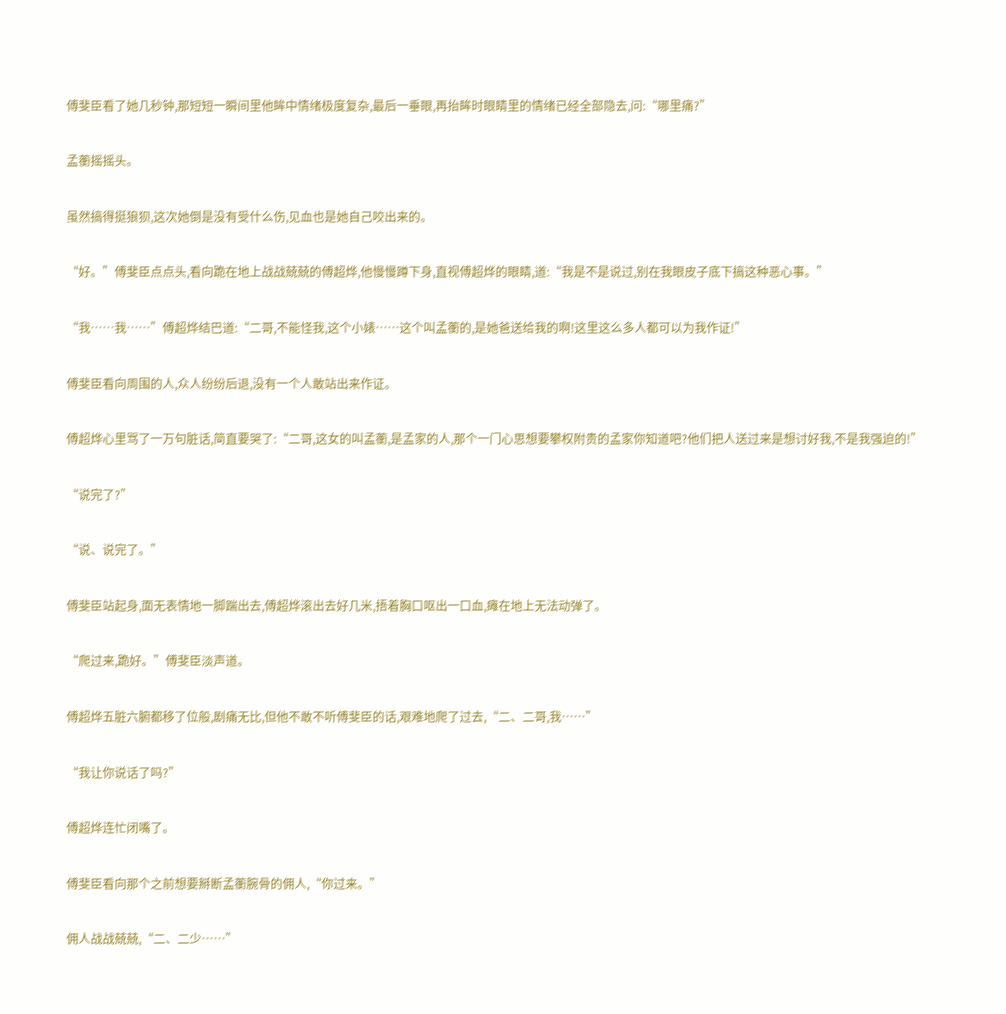傅斐臣看了她几秒钟,那短短一瞬间里他眸中情绪极度复杂,最后一垂眼,再抬眸时眼睛里的情绪已经全部隐去,问:“哪里痛?”

孟蘅摇摇头。

虽然搞得挺狼狈,这次她倒是没有受什么伤,见血也是她自己咬出来的。

“好。”傅斐臣点点头,看向跪在地上战战兢兢的傅超烨,他慢慢蹲下身,直视傅超烨的眼睛,道:“我是不是说过,别在我眼皮子底下搞这种恶心事。”

“我……我……”傅超烨结巴道:“二哥,不能怪我,这个小婊……这个叫孟蘅的,是她爸送给我的啊!这里这么多人都可以为我作证!”

傅斐臣看向周围的人,众人纷纷后退,没有一个人敢站出来作证。

傅超烨心里骂了一万句脏话,简直要哭了:“二哥,这女的叫孟蘅,是孟家的人,那个一门心思想要攀权附贵的孟家你知道吧?他们把人送过来是想讨好我,不是我强迫的!”

“说完了?”

“说、说完了。”

傅斐臣站起身,面无表情地一脚踹出去,傅超烨滚出去好几米,捂着胸口呕出一口血,瘫在地上无法动弹了。

“爬过来,跪好。”傅斐臣淡声道。

傅超烨五脏六腑都移了位般,剧痛无比,但他不敢不听傅斐臣的话,艰难地爬了过去,“二、二哥,我……”

“我让你说话了吗?”

傅超烨连忙闭嘴了。

傅斐臣看向那个之前想要掰断孟蘅腕骨的佣人,“你过来。”

佣人战战兢兢,“二、二少……”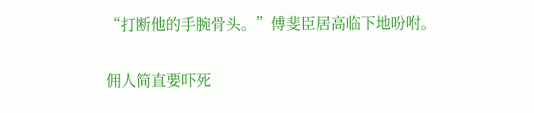“打断他的手腕骨头。”傅斐臣居高临下地吩咐。

佣人简直要吓死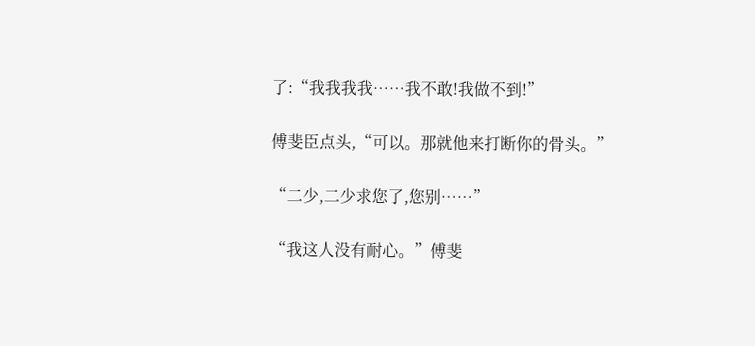了:“我我我我……我不敢!我做不到!”

傅斐臣点头,“可以。那就他来打断你的骨头。”

“二少,二少求您了,您别……”

“我这人没有耐心。”傅斐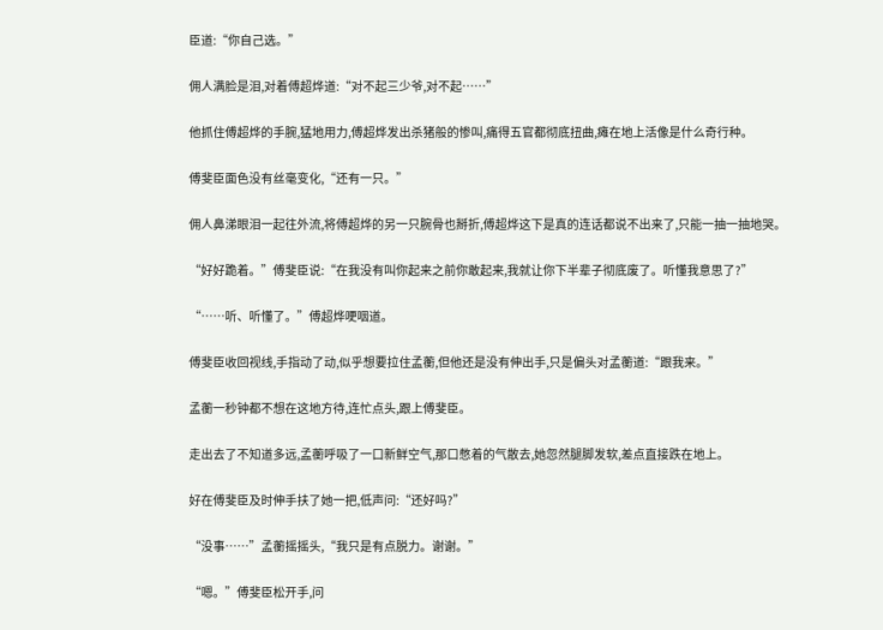臣道:“你自己选。”

佣人满脸是泪,对着傅超烨道:“对不起三少爷,对不起……”

他抓住傅超烨的手腕,猛地用力,傅超烨发出杀猪般的惨叫,痛得五官都彻底扭曲,瘫在地上活像是什么奇行种。

傅斐臣面色没有丝毫变化,“还有一只。”

佣人鼻涕眼泪一起往外流,将傅超烨的另一只腕骨也掰折,傅超烨这下是真的连话都说不出来了,只能一抽一抽地哭。

“好好跪着。”傅斐臣说:“在我没有叫你起来之前你敢起来,我就让你下半辈子彻底废了。听懂我意思了?”

“……听、听懂了。”傅超烨哽咽道。

傅斐臣收回视线,手指动了动,似乎想要拉住孟蘅,但他还是没有伸出手,只是偏头对孟蘅道:“跟我来。”

孟蘅一秒钟都不想在这地方待,连忙点头,跟上傅斐臣。

走出去了不知道多远,孟蘅呼吸了一口新鲜空气,那口憋着的气散去,她忽然腿脚发软,差点直接跌在地上。

好在傅斐臣及时伸手扶了她一把,低声问:“还好吗?”

“没事……”孟蘅摇摇头,“我只是有点脱力。谢谢。”

“嗯。”傅斐臣松开手,问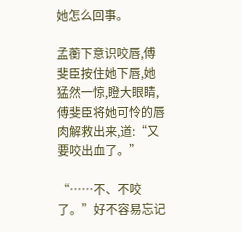她怎么回事。

孟蘅下意识咬唇,傅斐臣按住她下唇,她猛然一惊,瞪大眼睛,傅斐臣将她可怜的唇肉解救出来,道:“又要咬出血了。”

“……不、不咬了。”好不容易忘记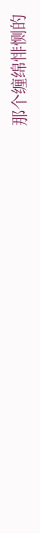那个缠绵悱恻的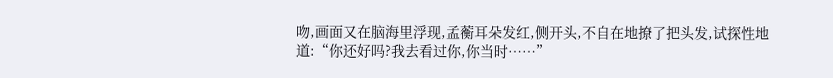吻,画面又在脑海里浮现,孟蘅耳朵发红,侧开头,不自在地撩了把头发,试探性地道:“你还好吗?我去看过你,你当时……”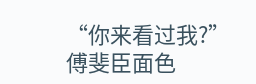“你来看过我?”傅斐臣面色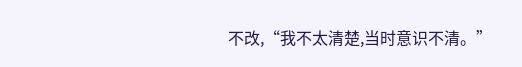不改,“我不太清楚,当时意识不清。”